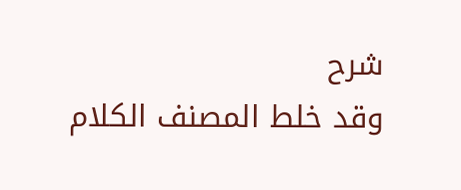شرح
وقد خلط المصنف الكلام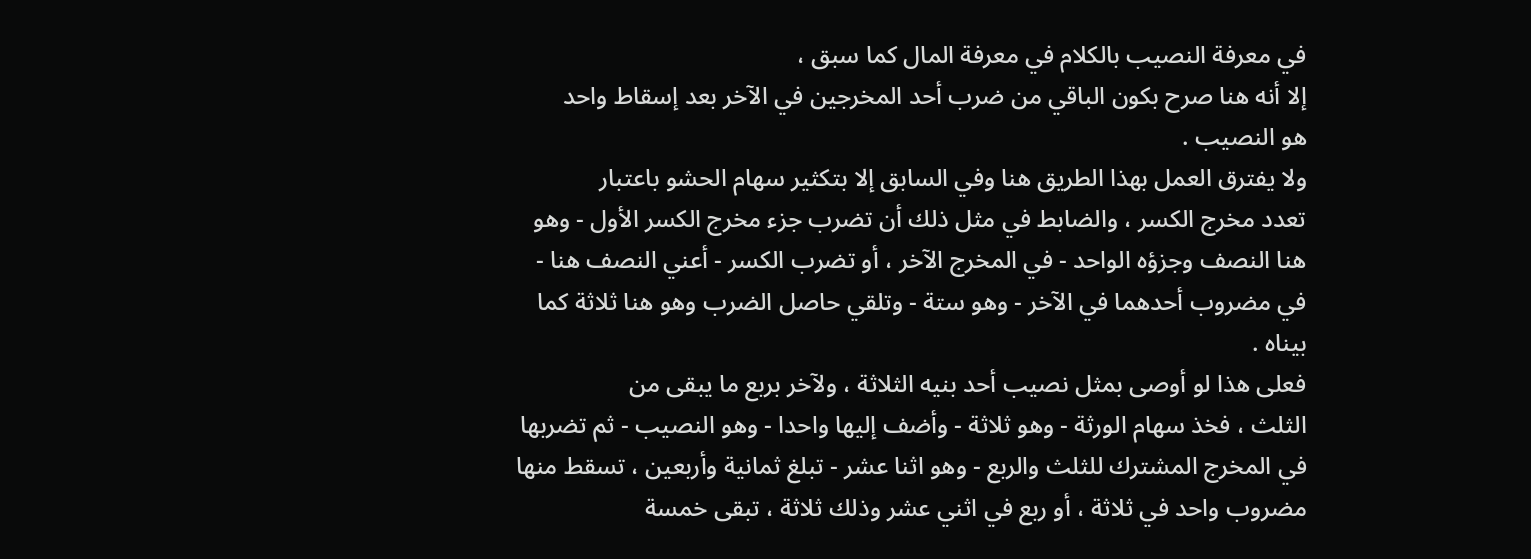في معرفة النصيب بالكلام في معرفة المال كما سبق ،
إلا أنه هنا صرح بكون الباقي من ضرب أحد المخرجين في الآخر بعد إسقاط واحد
هو النصيب .
ولا يفترق العمل بهذا الطريق هنا وفي السابق إلا بتكثير سهام الحشو باعتبار
تعدد مخرج الكسر ، والضابط في مثل ذلك أن تضرب جزء مخرج الكسر الأول - وهو
هنا النصف وجزؤه الواحد - في المخرج الآخر ، أو تضرب الكسر - أعني النصف هنا -
في مضروب أحدهما في الآخر - وهو ستة - وتلقي حاصل الضرب وهو هنا ثلاثة كما
بيناه .
فعلى هذا لو أوصى بمثل نصيب أحد بنيه الثلاثة ، ولآخر بربع ما يبقى من
الثلث ، فخذ سهام الورثة - وهو ثلاثة - وأضف إليها واحدا - وهو النصيب - ثم تضربها
في المخرج المشترك للثلث والربع - وهو اثنا عشر - تبلغ ثمانية وأربعين ، تسقط منها
مضروب واحد في ثلاثة ، أو ربع في اثني عشر وذلك ثلاثة ، تبقى خمسة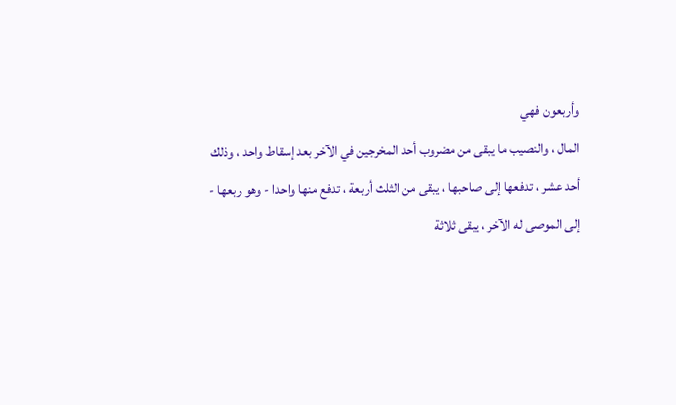وأربعون فهي
المال ، والنصيب ما يبقى من مضروب أحد المخرجين في الآخر بعد إسقاط واحد ، وذلك
أحد عشر ، تدفعها إلى صاحبها ، يبقى من الثلث أربعة ، تدفع منها واحدا - وهو ربعها -
إلى الموصى له الآخر ، يبقى ثلاثة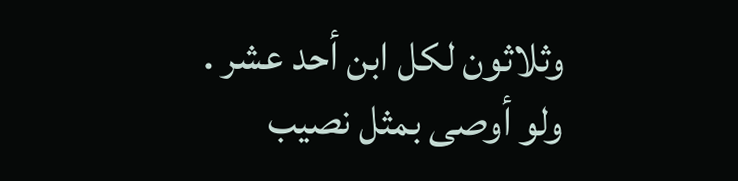وثلاثون لكل ابن أحد عشر .
ولو أوصى بمثل نصيب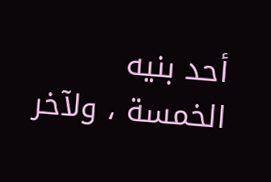أحد بنيه الخمسة ، ولآخر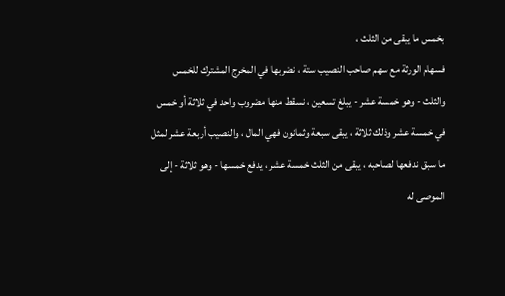بخمس ما يبقى من الثلث ،
فسهام الورثة مع سهم صاحب النصيب ستة ، نضربها في المخرج المشترك للخمس
والثلث - وهو خمسة عشر - يبلغ تسعين ، نسقط منها مضروب واحد في ثلاثة أو خمس
في خمسة عشر وذلك ثلاثة ، يبقى سبعة وثمانون فهي المال ، والنصيب أربعة عشر لمثل
ما سبق ندفعها لصاحبه ، يبقى من الثلث خمسة عشر ، يدفع خمسها - وهو ثلاثة - إلى
الموصى له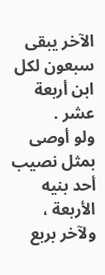الآخر يبقى سبعون لكل ابن أربعة عشر .
ولو أوصى بمثل نصيب أحد بنيه الأربعة ، ولآخر بربع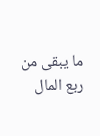ما يبقى من ربع المال